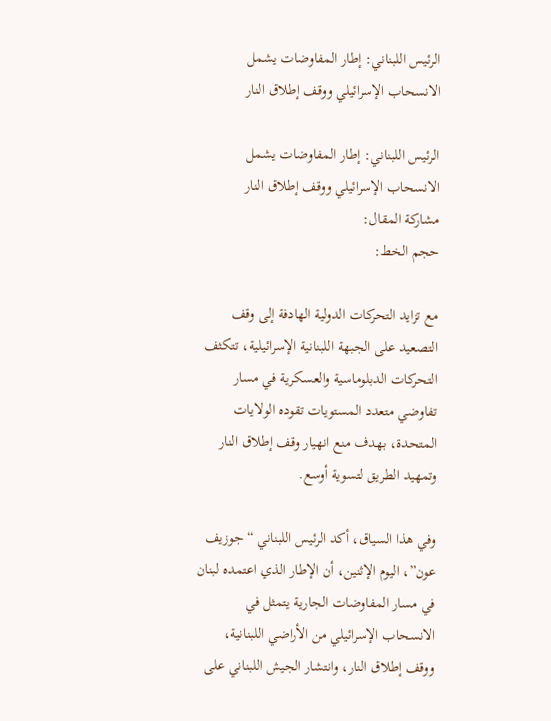الرئيس اللبناني: إطار المفاوضات يشمل الانسحاب الإسرائيلي ووقف إطلاق النار

الرئيس اللبناني: إطار المفاوضات يشمل الانسحاب الإسرائيلي ووقف إطلاق النار
مشاركة المقال:
حجم الخط:

مع تزايد التحركات الدولية الهادفة إلى وقف التصعيد على الجبهة اللبنانية الإسرائيلية، تتكثف التحركات الدبلوماسية والعسكرية في مسار تفاوضي متعدد المستويات تقوده الولايات المتحدة، بهدف منع انهيار وقف إطلاق النار وتمهيد الطريق لتسوية أوسع.

وفي هذا السياق، أكد الرئيس اللبناني “جوزيف عون”، اليوم الإثنين، أن الإطار الذي اعتمده لبنان في مسار المفاوضات الجارية يتمثل في الانسحاب الإسرائيلي من الأراضي اللبنانية، ووقف إطلاق النار، وانتشار الجيش اللبناني على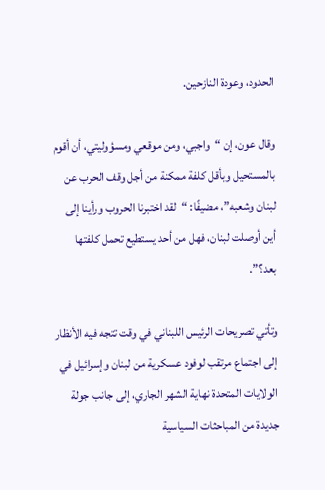الحدود، وعودة النازحين.

وقال عون، إن “واجبي، ومن موقعي ومسؤوليتي، أن أقوم بالمستحيل وبأقل كلفة ممكنة من أجل وقف الحرب عن لبنان وشعبه”، مضيفًا: “لقد اختبرنا الحروب ورأينا إلى أين أوصلت لبنان، فهل من أحد يستطيع تحمل كلفتها بعد؟”.

وتأتي تصريحات الرئيس اللبناني في وقت تتجه فيه الأنظار إلى اجتماع مرتقب لوفود عسكرية من لبنان وإسرائيل في الولايات المتحدة نهاية الشهر الجاري، إلى جانب جولة جديدة من المباحثات السياسية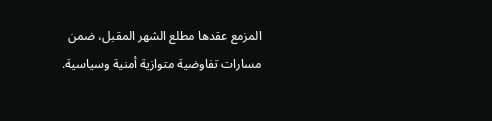المزمع عقدها مطلع الشهر المقبل، ضمن مسارات تفاوضية متوازية أمنية وسياسية.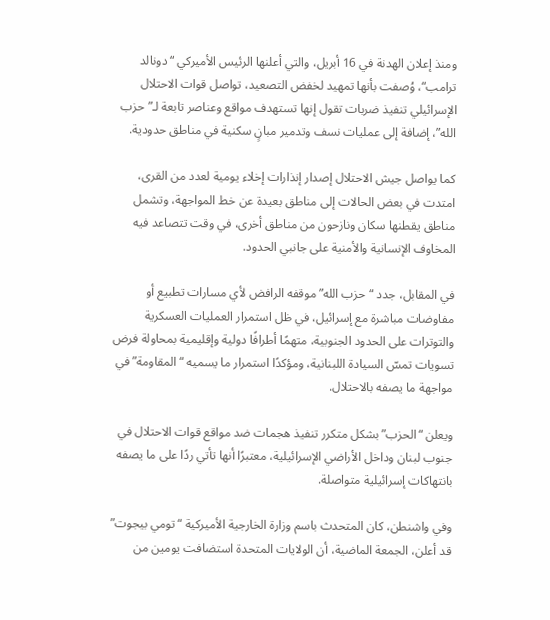ومنذ إعلان الهدنة في 16 أبريل، والتي أعلنها الرئيس الأميركي “دونالد ترامب“، وُصفت بأنها تمهيد لخفض التصعيد، تواصل قوات الاحتلال الإسرائيلي تنفيذ ضربات تقول إنها تستهدف مواقع وعناصر تابعة لـ”حزب الله”، إضافة إلى عمليات نسف وتدمير مبانٍ سكنية في مناطق حدودية.

كما يواصل جيش الاحتلال إصدار إنذارات إخلاء يومية لعدد من القرى، امتدت في بعض الحالات إلى مناطق بعيدة عن خط المواجهة، وتشمل مناطق يقطنها سكان ونازحون من مناطق أخرى، في وقت تتصاعد فيه المخاوف الإنسانية والأمنية على جانبي الحدود.

في المقابل، جدد “حزب الله” موقفه الرافض لأي مسارات تطبيع أو مفاوضات مباشرة مع إسرائيل، في ظل استمرار العمليات العسكرية والتوترات على الحدود الجنوبية، متهمًا أطرافًا دولية وإقليمية بمحاولة فرض تسويات تمسّ السيادة اللبنانية، ومؤكدًا استمرار ما يسميه “المقاومة” في مواجهة ما يصفه بالاحتلال.

ويعلن “الحزب” بشكل متكرر تنفيذ هجمات ضد مواقع قوات الاحتلال في جنوب لبنان وداخل الأراضي الإسرائيلية، معتبرًا أنها تأتي ردًا على ما يصفه بانتهاكات إسرائيلية متواصلة.

وفي واشنطن، كان المتحدث باسم وزارة الخارجية الأميركية “تومي بيجوت” قد أعلن، الجمعة الماضية، أن الولايات المتحدة استضافت يومين من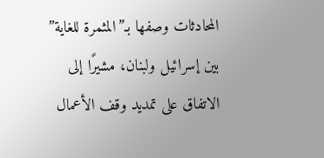المحادثات وصفها بـ”المثمرة للغاية” بين إسرائيل ولبنان، مشيرًا إلى الاتفاق على تمديد وقف الأعمال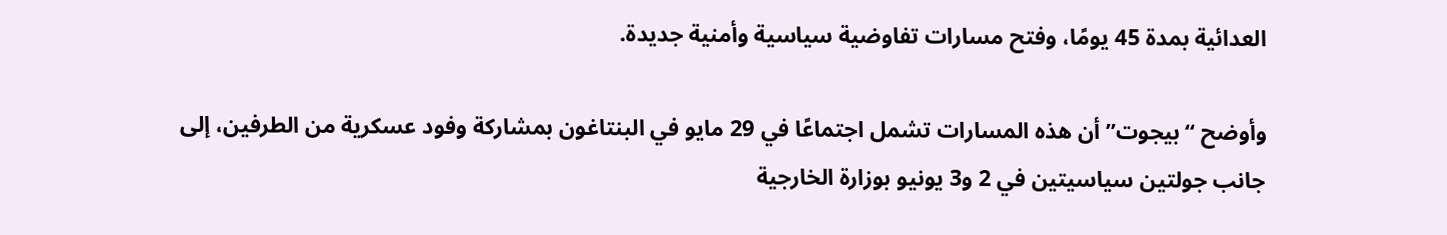العدائية بمدة 45 يومًا، وفتح مسارات تفاوضية سياسية وأمنية جديدة.

وأوضح “بيجوت” أن هذه المسارات تشمل اجتماعًا في 29 مايو في البنتاغون بمشاركة وفود عسكرية من الطرفين، إلى جانب جولتين سياسيتين في 2 و3 يونيو بوزارة الخارجية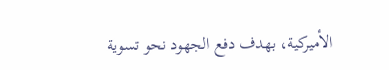الأميركية، بهدف دفع الجهود نحو تسوية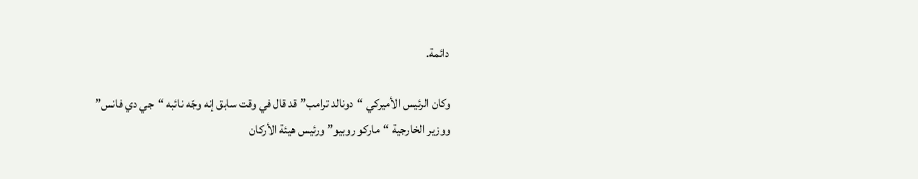دائمة.

وكان الرئيس الأميركي “دونالد ترامب” قد قال في وقت سابق إنه وجّه نائبه “جي دي فانس” ووزير الخارجية “ماركو روبيو” ورئيس هيئة الأركان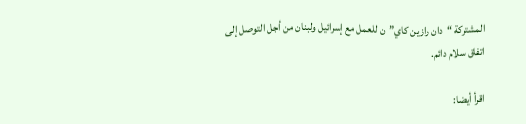المشتركة “دان رازين كاي”ن للعمل مع إسرائيل ولبنان من أجل التوصل إلى اتفاق سلام دائم.

اقرأ أيضا: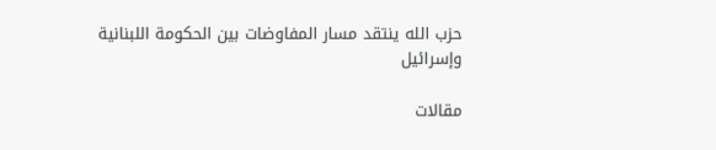حزب الله ينتقد مسار المفاوضات بين الحكومة اللبنانية وإسرائيل

مقالات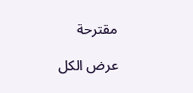مقترحة

عرض الكل